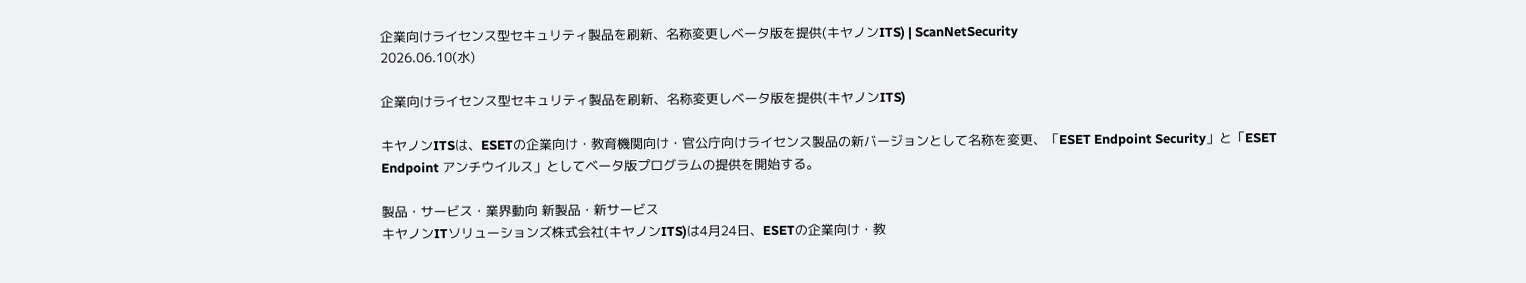企業向けライセンス型セキュリティ製品を刷新、名称変更しベータ版を提供(キヤノンITS) | ScanNetSecurity
2026.06.10(水)

企業向けライセンス型セキュリティ製品を刷新、名称変更しベータ版を提供(キヤノンITS)

キヤノンITSは、ESETの企業向け・教育機関向け・官公庁向けライセンス製品の新バージョンとして名称を変更、「ESET Endpoint Security」と「ESET Endpoint アンチウイルス」としてベータ版プログラムの提供を開始する。

製品・サービス・業界動向 新製品・新サービス
キヤノンITソリューションズ株式会社(キヤノンITS)は4月24日、ESETの企業向け・教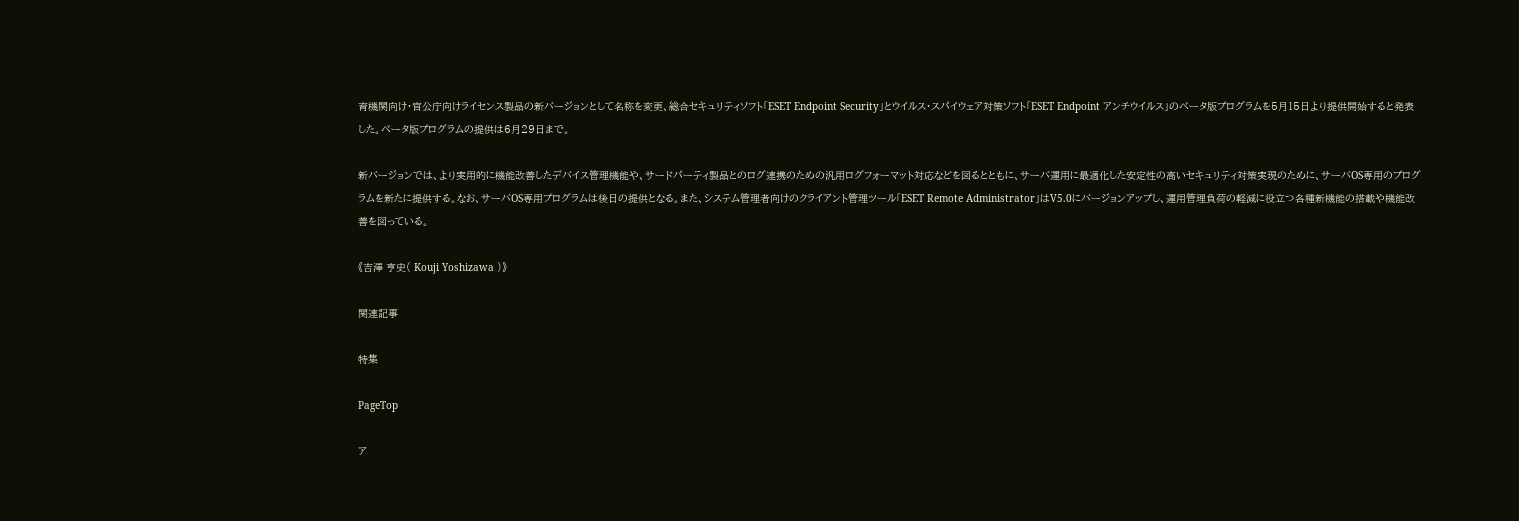育機関向け・官公庁向けライセンス製品の新バージョンとして名称を変更、総合セキュリティソフト「ESET Endpoint Security」とウイルス・スパイウェア対策ソフト「ESET Endpoint アンチウイルス」のベータ版プログラムを5月15日より提供開始すると発表した。ベータ版プログラムの提供は6月29日まで。

新バージョンでは、より実用的に機能改善したデバイス管理機能や、サードパーティ製品とのログ連携のための汎用ログフォーマット対応などを図るとともに、サーバ運用に最適化した安定性の高いセキュリティ対策実現のために、サーバOS専用のプログラムを新たに提供する。なお、サーバOS専用プログラムは後日の提供となる。また、システム管理者向けのクライアント管理ツール「ESET Remote Administrator」はV5.0にバージョンアップし、運用管理負荷の軽減に役立つ各種新機能の搭載や機能改善を図っている。

《吉澤 亨史( Kouji Yoshizawa )》

関連記事

特集

PageTop

ア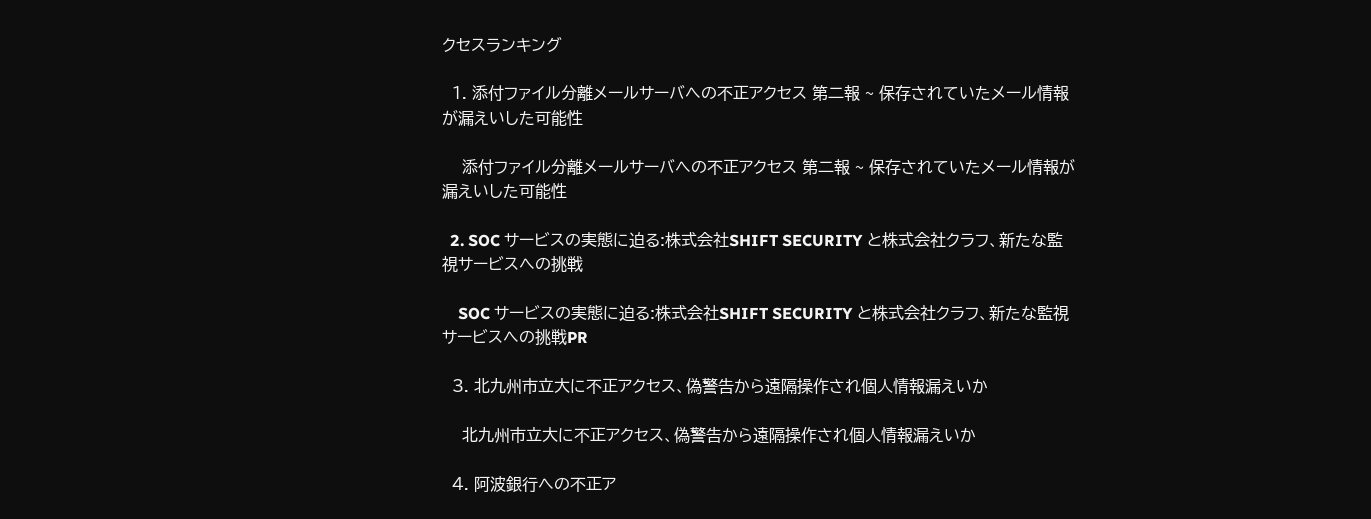クセスランキング

  1. 添付ファイル分離メールサーバへの不正アクセス 第二報 ~ 保存されていたメール情報が漏えいした可能性

    添付ファイル分離メールサーバへの不正アクセス 第二報 ~ 保存されていたメール情報が漏えいした可能性

  2. SOC サービスの実態に迫る:株式会社SHIFT SECURITY と株式会社クラフ、新たな監視サービスへの挑戦

    SOC サービスの実態に迫る:株式会社SHIFT SECURITY と株式会社クラフ、新たな監視サービスへの挑戦PR

  3. 北九州市立大に不正アクセス、偽警告から遠隔操作され個人情報漏えいか

    北九州市立大に不正アクセス、偽警告から遠隔操作され個人情報漏えいか

  4. 阿波銀行への不正ア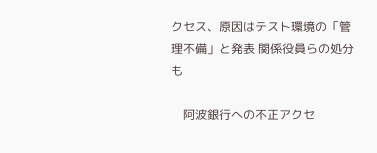クセス、原因はテスト環境の「管理不備」と発表 関係役員らの処分も

    阿波銀行への不正アクセ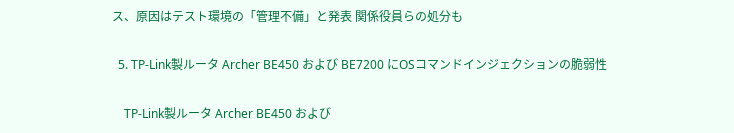ス、原因はテスト環境の「管理不備」と発表 関係役員らの処分も

  5. TP-Link製ルータ Archer BE450 および BE7200 にOSコマンドインジェクションの脆弱性

    TP-Link製ルータ Archer BE450 および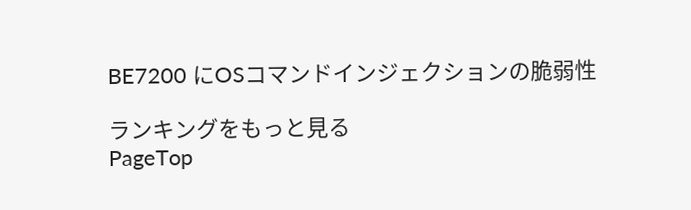BE7200 にOSコマンドインジェクションの脆弱性

ランキングをもっと見る
PageTop